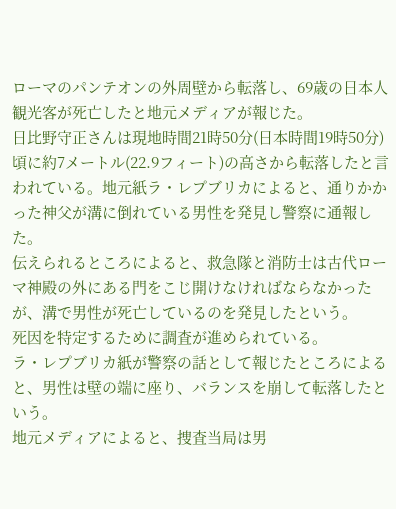ローマのパンテオンの外周壁から転落し、69歳の日本人観光客が死亡したと地元メディアが報じた。
日比野守正さんは現地時間21時50分(日本時間19時50分)頃に約7メートル(22.9フィート)の高さから転落したと言われている。地元紙ラ・レプブリカによると、通りかかった神父が溝に倒れている男性を発見し警察に通報した。
伝えられるところによると、救急隊と消防士は古代ローマ神殿の外にある門をこじ開けなければならなかったが、溝で男性が死亡しているのを発見したという。
死因を特定するために調査が進められている。
ラ・レプブリカ紙が警察の話として報じたところによると、男性は壁の端に座り、バランスを崩して転落したという。
地元メディアによると、捜査当局は男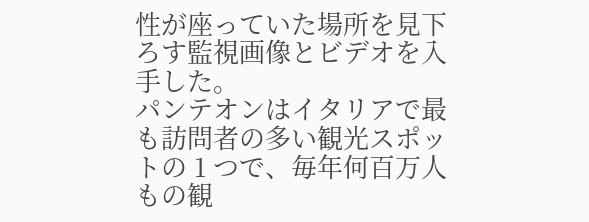性が座っていた場所を見下ろす監視画像とビデオを入手した。
パンテオンはイタリアで最も訪問者の多い観光スポットの 1 つで、毎年何百万人もの観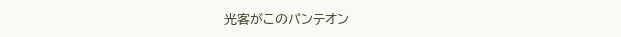光客がこのパンテオン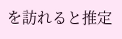を訪れると推定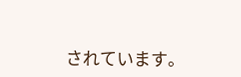されています。